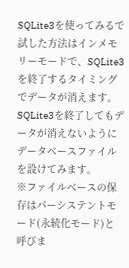SQLite3を使ってみるで試した方法はインメモリーモードで、SQLite3を終了するタイミングでデータが消えます。
SQLite3を終了してもデータが消えないようにデータベースファイルを設けてみます。
※ファイルベースの保存はパーシステントモード(永続化モード)と呼びま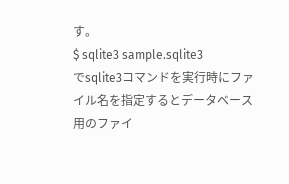す。
$ sqlite3 sample.sqlite3
でsqlite3コマンドを実行時にファイル名を指定するとデータベース用のファイ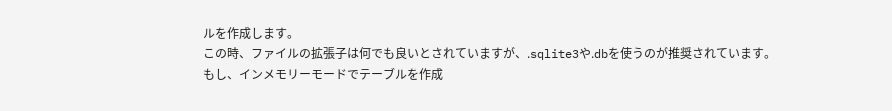ルを作成します。
この時、ファイルの拡張子は何でも良いとされていますが、.sqlite3や.dbを使うのが推奨されています。
もし、インメモリーモードでテーブルを作成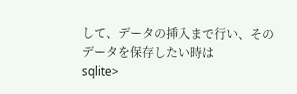して、データの挿入まで行い、そのデータを保存したい時は
sqlite>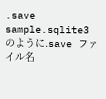.save sample.sqlite3
のように.save ファイル名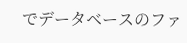でデータベースのファ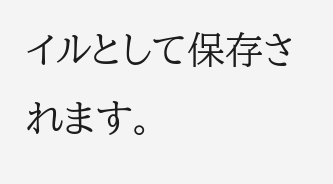イルとして保存されます。